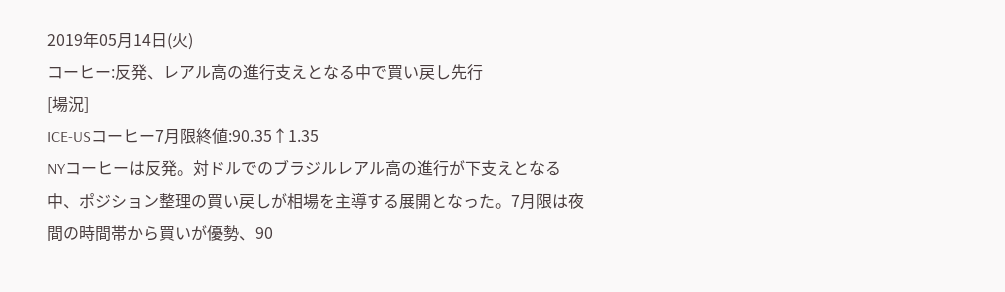2019年05月14日(火)
コーヒー:反発、レアル高の進行支えとなる中で買い戻し先行
[場況]
ICE-USコーヒー7月限終値:90.35↑1.35
NYコーヒーは反発。対ドルでのブラジルレアル高の進行が下支えとなる中、ポジション整理の買い戻しが相場を主導する展開となった。7月限は夜間の時間帯から買いが優勢、90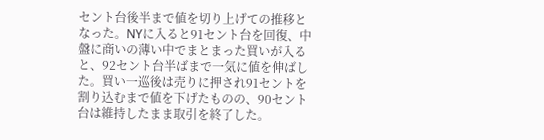セント台後半まで値を切り上げての推移となった。NYに入ると91セント台を回復、中盤に商いの薄い中でまとまった買いが入ると、92セント台半ばまで一気に値を伸ばした。買い一巡後は売りに押され91セントを割り込むまで値を下げたものの、90セント台は維持したまま取引を終了した。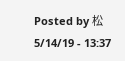Posted by 松 5/14/19 - 13:37